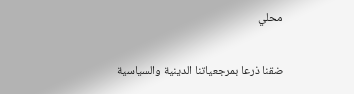محلي

ضقنا ذرعا بمرجعياتنا الدينية والسياسية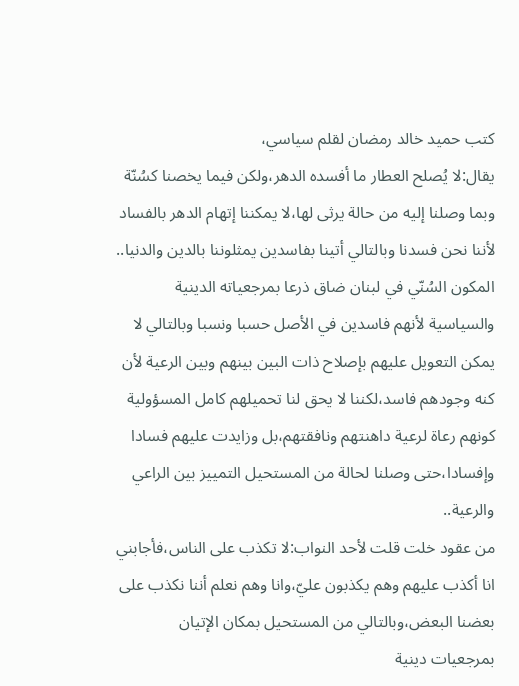كتب حميد خالد رمضان لقلم سياسي،
يقال:لا يُصلح العطار ما أفسده الدهر،ولكن فيما يخصنا كسُنّة وبما وصلنا إليه من حالة يرثى لها،لا يمكننا إتهام الدهر بالفساد لأننا نحن فسدنا وبالتالي أتينا بفاسدين يمثلوننا بالدين والدنيا..
المكون السُنّي في لبنان ضاق ذرعا بمرجعياته الدينية والسياسية لأنهم فاسدين في الأصل حسبا ونسبا وبالتالي لا يمكن التعويل عليهم بإصلاح ذات البين بينهم وبين الرعية لأن كنه وجودهم فاسد،لكننا لا يحق لنا تحميلهم كامل المسؤولية كونهم رعاة لرعية داهنتهم ونافقتهم،بل وزايدت عليهم فسادا وإفسادا،حتى وصلنا لحالة من المستحيل التمييز بين الراعي والرعية..
من عقود خلت قلت لأحد النواب:لا تكذب على الناس،فأجابني انا أكذب عليهم وهم يكذبون عليّ،وانا وهم نعلم أننا نكذب على بعضنا البعض،وبالتالي من المستحيل بمكان الإتيان بمرجعيات دينية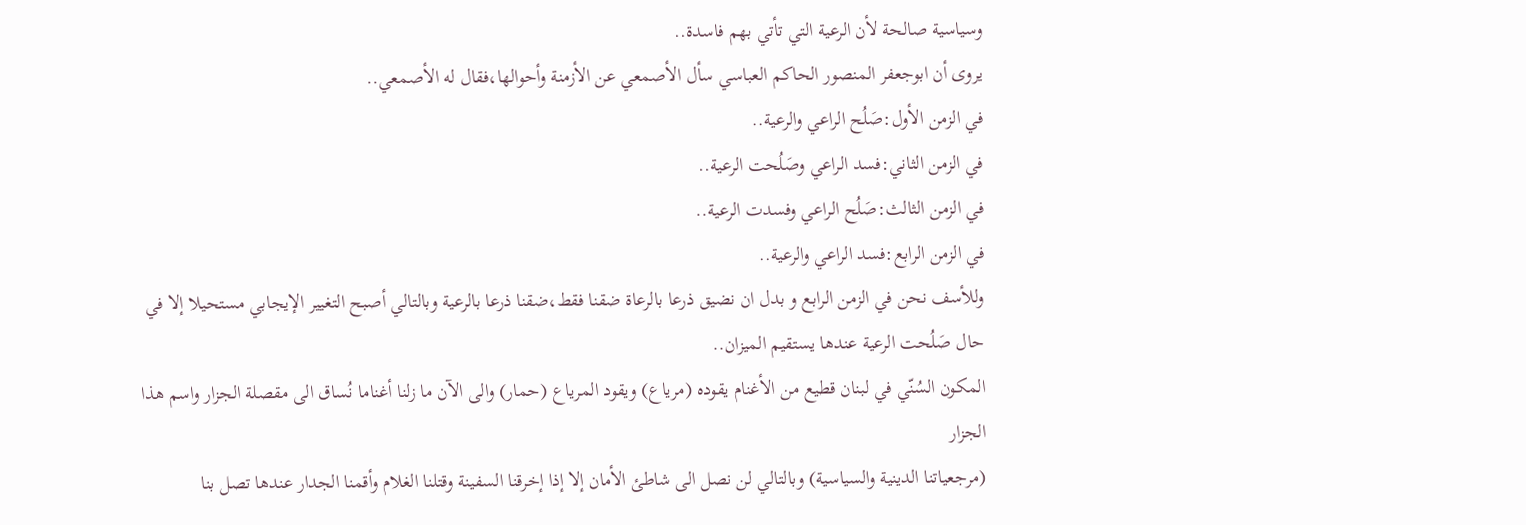وسياسية صالحة لأن الرعية التي تأتي بهم فاسدة..
يروى أن ابوجعفر المنصور الحاكم العباسي سأل الأصمعي عن الأزمنة وأحوالها،فقال له الأصمعي..
في الزمن الأول:صَلُح الراعي والرعية..
في الزمن الثاني:فسد الراعي وصَلُحت الرعية..
في الزمن الثالث:صَلُح الراعي وفسدت الرعية..
في الزمن الرابع:فسد الراعي والرعية..
وللأسف نحن في الزمن الرابع و بدل ان نضيق ذرعا بالرعاة ضقنا فقط،ضقنا ذرعا بالرعية وبالتالي أصبح التغيير الإيجابي مستحيلا إلا في حال صَلُحت الرعية عندها يستقيم الميزان..
المكون السُنّي في لبنان قطيع من الأغنام يقوده (مرياع) ويقود المرياع (حمار) والى الآن ما زلنا أغناما نُساق الى مقصلة الجزار واسم هذا الجزار
(مرجعياتنا الدينية والسياسية) وبالتالي لن نصل الى شاطئ الأمان إلا إذا إخرقنا السفينة وقتلنا الغلام وأقمنا الجدار عندها تصل بنا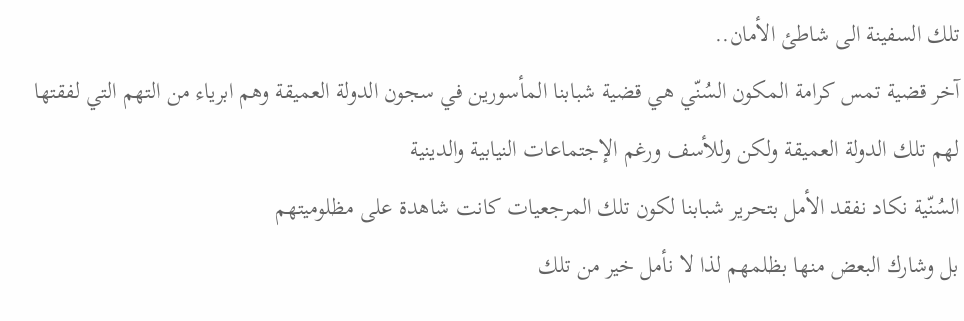تلك السفينة الى شاطئ الأمان..
آخر قضية تمس كرامة المكون السُنّي هي قضية شبابنا المأسورين في سجون الدولة العميقة وهم ابرياء من التهم التي لفقتها لهم تلك الدولة العميقة ولكن وللأسف ورغم الإجتماعات النيابية والدينية
السُنّية نكاد نفقد الأمل بتحرير شبابنا لكون تلك المرجعيات كانت شاهدة على مظلوميتهم
بل وشارك البعض منها بظلمهم لذا لا نأمل خير من تلك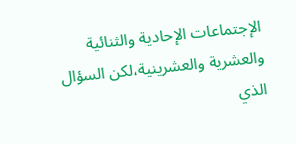الإجتماعات الإحادية والثنائية والعشرية والعشرينية،لكن السؤال الذي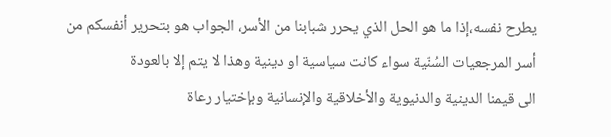يطرح نفسه،إذا ما هو الحل الذي يحرر شبابنا من الأسر، الجواب هو بتحرير أنفسكم من أسر المرجعيات السُنّية سواء كانت سياسية او دينية وهذا لا يتم إلا بالعودة
الى قيمنا الدينية والدنيوية والأخلاقية والإنسانية وبإختيار رعاة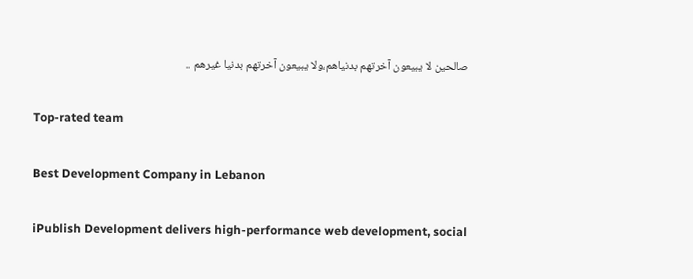صالحين لا يبيعون آخرتهم بدنياهم،ولا يبيعون آخرتهم بدنيا غيرهم ..

Top-rated team

Best Development Company in Lebanon

iPublish Development delivers high-performance web development, social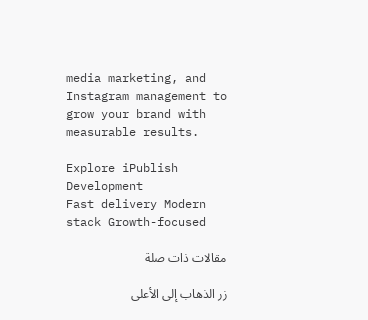media marketing, and Instagram management to grow your brand with measurable results.

Explore iPublish Development
Fast delivery Modern stack Growth-focused

مقالات ذات صلة

زر الذهاب إلى الأعلى